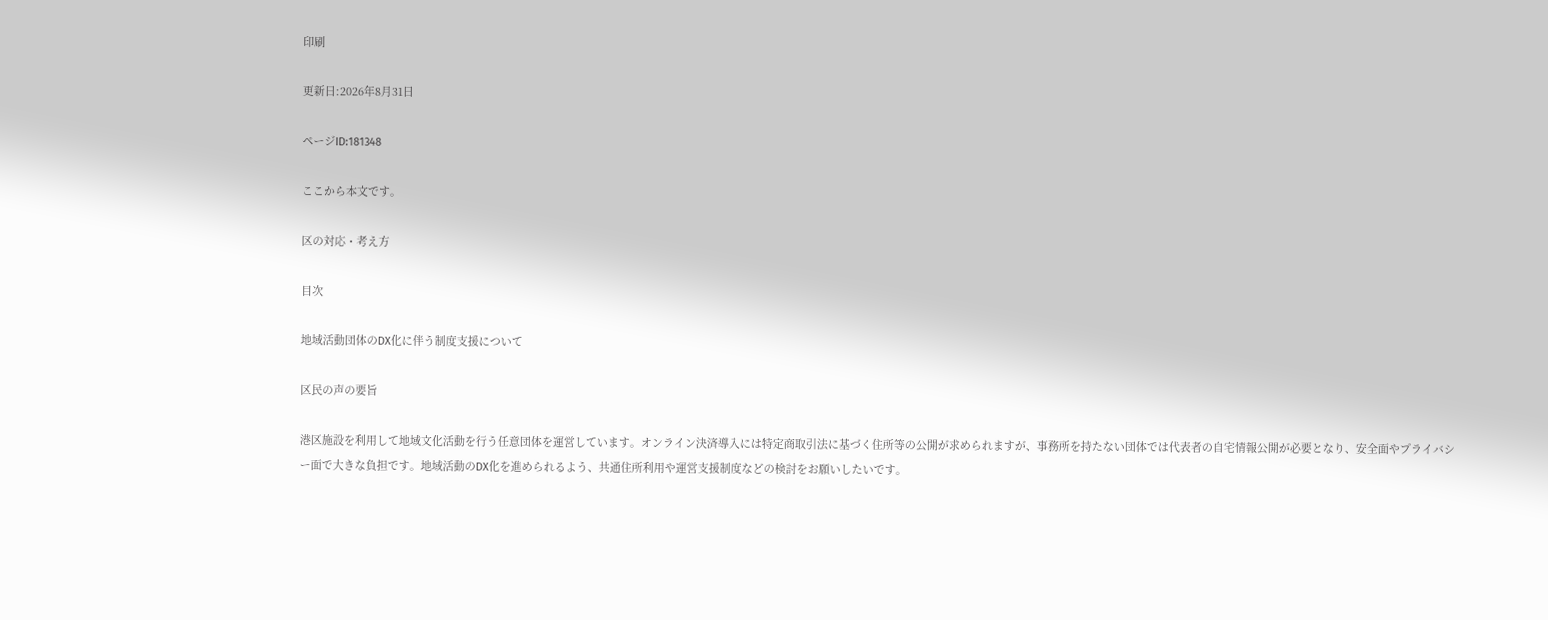印刷

更新日:2026年8月31日

ページID:181348

ここから本文です。

区の対応・考え方

目次

地域活動団体のDX化に伴う制度支援について

区民の声の要旨

港区施設を利用して地域文化活動を行う任意団体を運営しています。オンライン決済導入には特定商取引法に基づく住所等の公開が求められますが、事務所を持たない団体では代表者の自宅情報公開が必要となり、安全面やプライバシー面で大きな負担です。地域活動のDX化を進められるよう、共通住所利用や運営支援制度などの検討をお願いしたいです。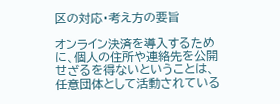区の対応・考え方の要旨

オンライン決済を導入するために、個人の住所や連絡先を公開せざるを得ないということは、任意団体として活動されている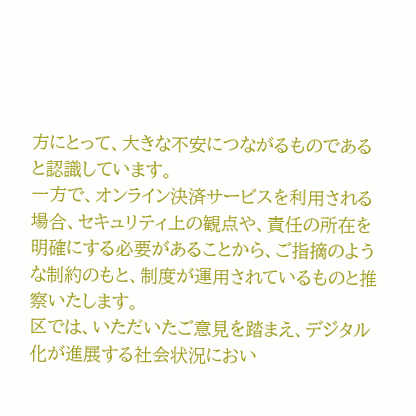方にとって、大きな不安につながるものであると認識しています。
一方で、オンライン決済サービスを利用される場合、セキュリティ上の観点や、責任の所在を明確にする必要があることから、ご指摘のような制約のもと、制度が運用されているものと推察いたします。
区では、いただいたご意見を踏まえ、デジタル化が進展する社会状況におい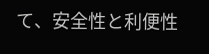て、安全性と利便性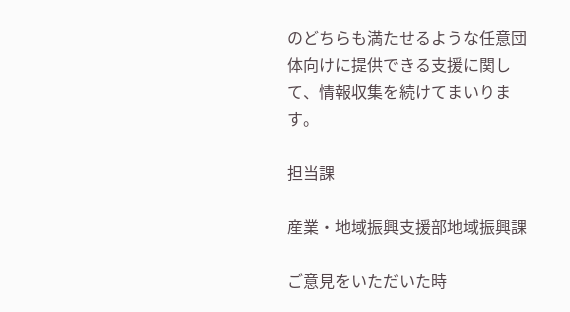のどちらも満たせるような任意団体向けに提供できる支援に関して、情報収集を続けてまいります。

担当課

産業・地域振興支援部地域振興課

ご意見をいただいた時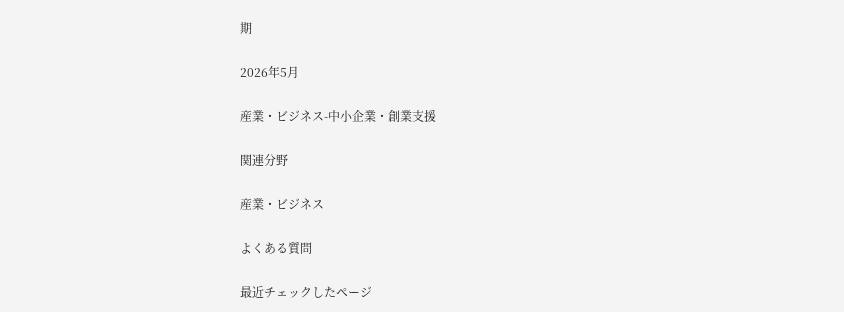期

2026年5月

産業・ビジネス-中小企業・創業支援

関連分野

産業・ビジネス

よくある質問

最近チェックしたページ